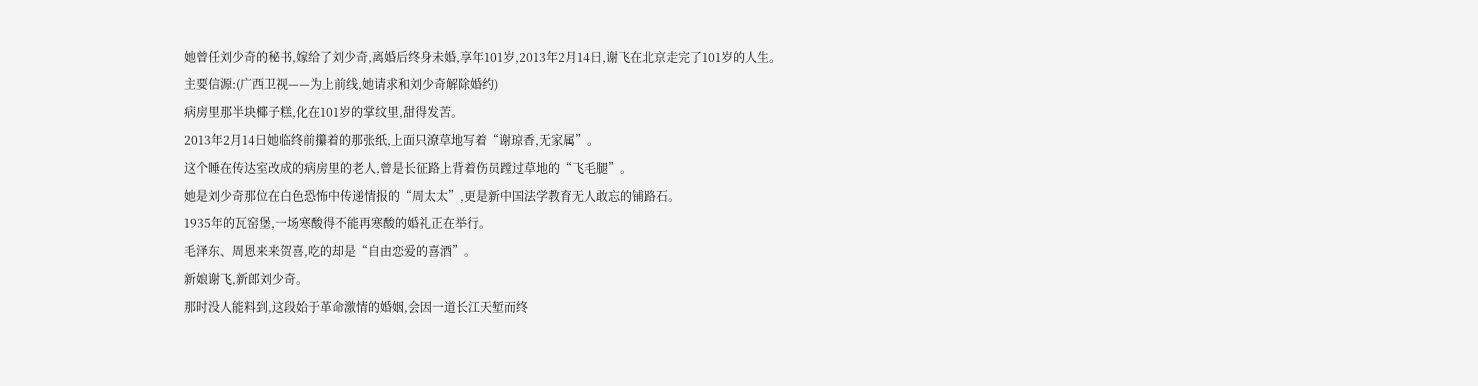她曾任刘少奇的秘书,嫁给了刘少奇,离婚后终身未婚,享年101岁,2013年2月14日,谢飞在北京走完了101岁的人生。
主要信源:(广西卫视——为上前线,她请求和刘少奇解除婚约)
病房里那半块椰子糕,化在101岁的掌纹里,甜得发苦。
2013年2月14日她临终前攥着的那张纸,上面只潦草地写着“谢琼香,无家属”。
这个睡在传达室改成的病房里的老人,曾是长征路上背着伤员蹚过草地的“飞毛腿”。
她是刘少奇那位在白色恐怖中传递情报的“周太太”,更是新中国法学教育无人敢忘的铺路石。
1935年的瓦窑堡,一场寒酸得不能再寒酸的婚礼正在举行。
毛泽东、周恩来来贺喜,吃的却是“自由恋爱的喜酒”。
新娘谢飞,新郎刘少奇。
那时没人能料到,这段始于革命激情的婚姻,会因一道长江天堑而终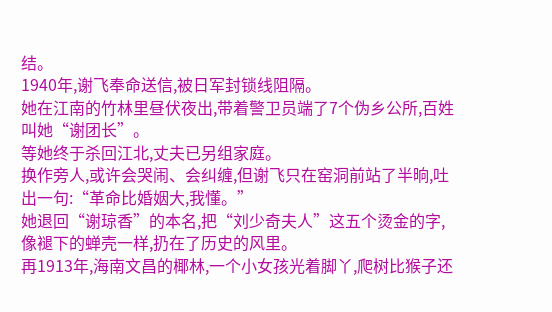结。
1940年,谢飞奉命送信,被日军封锁线阻隔。
她在江南的竹林里昼伏夜出,带着警卫员端了7个伪乡公所,百姓叫她“谢团长”。
等她终于杀回江北,丈夫已另组家庭。
换作旁人,或许会哭闹、会纠缠,但谢飞只在窑洞前站了半晌,吐出一句:“革命比婚姻大,我懂。”
她退回“谢琼香”的本名,把“刘少奇夫人”这五个烫金的字,像褪下的蝉壳一样,扔在了历史的风里。
再1913年,海南文昌的椰林,一个小女孩光着脚丫,爬树比猴子还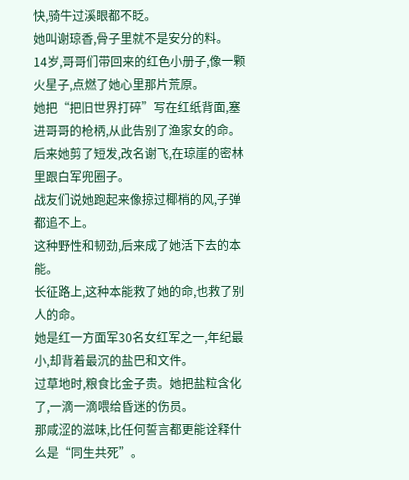快,骑牛过溪眼都不眨。
她叫谢琼香,骨子里就不是安分的料。
14岁,哥哥们带回来的红色小册子,像一颗火星子,点燃了她心里那片荒原。
她把“把旧世界打碎”写在红纸背面,塞进哥哥的枪柄,从此告别了渔家女的命。
后来她剪了短发,改名谢飞,在琼崖的密林里跟白军兜圈子。
战友们说她跑起来像掠过椰梢的风,子弹都追不上。
这种野性和韧劲,后来成了她活下去的本能。
长征路上,这种本能救了她的命,也救了别人的命。
她是红一方面军30名女红军之一,年纪最小,却背着最沉的盐巴和文件。
过草地时,粮食比金子贵。她把盐粒含化了,一滴一滴喂给昏迷的伤员。
那咸涩的滋味,比任何誓言都更能诠释什么是“同生共死”。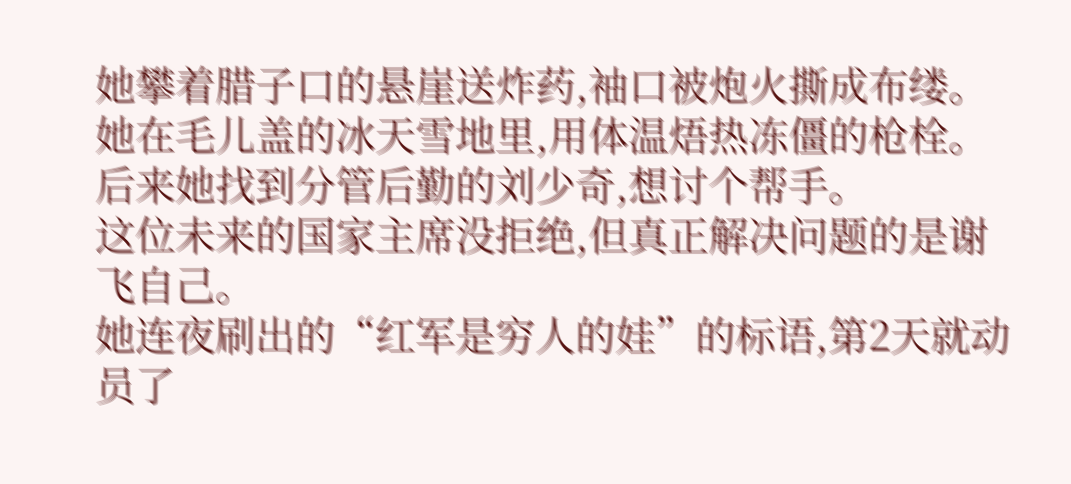她攀着腊子口的悬崖送炸药,袖口被炮火撕成布缕。
她在毛儿盖的冰天雪地里,用体温焐热冻僵的枪栓。
后来她找到分管后勤的刘少奇,想讨个帮手。
这位未来的国家主席没拒绝,但真正解决问题的是谢飞自己。
她连夜刷出的“红军是穷人的娃”的标语,第2天就动员了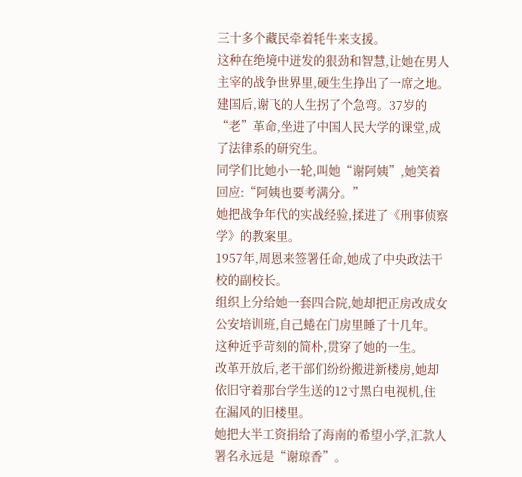三十多个藏民牵着牦牛来支援。
这种在绝境中迸发的狠劲和智慧,让她在男人主宰的战争世界里,硬生生挣出了一席之地。
建国后,谢飞的人生拐了个急弯。37岁的“老”革命,坐进了中国人民大学的课堂,成了法律系的研究生。
同学们比她小一轮,叫她“谢阿姨”,她笑着回应:“阿姨也要考满分。”
她把战争年代的实战经验,揉进了《刑事侦察学》的教案里。
1957年,周恩来签署任命,她成了中央政法干校的副校长。
组织上分给她一套四合院,她却把正房改成女公安培训班,自己蜷在门房里睡了十几年。
这种近乎苛刻的简朴,贯穿了她的一生。
改革开放后,老干部们纷纷搬进新楼房,她却依旧守着那台学生送的12寸黑白电视机,住在漏风的旧楼里。
她把大半工资捐给了海南的希望小学,汇款人署名永远是“谢琼香”。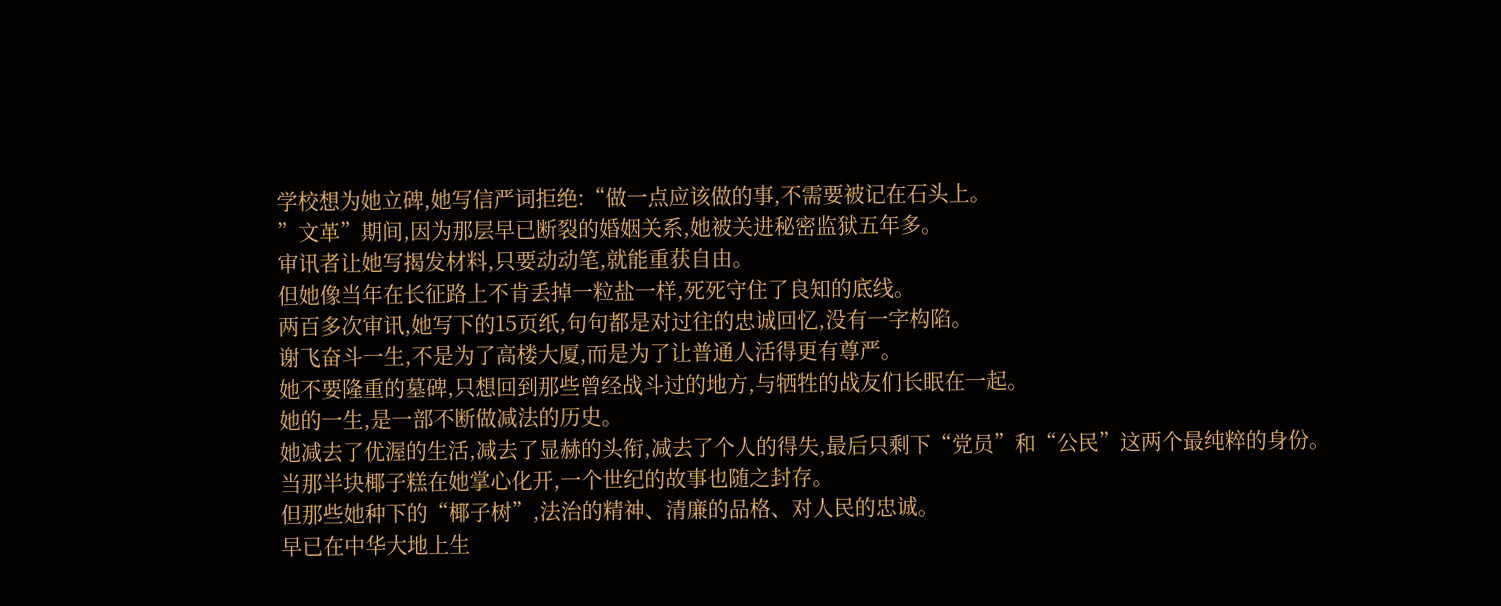学校想为她立碑,她写信严词拒绝:“做一点应该做的事,不需要被记在石头上。
”文革”期间,因为那层早已断裂的婚姻关系,她被关进秘密监狱五年多。
审讯者让她写揭发材料,只要动动笔,就能重获自由。
但她像当年在长征路上不肯丢掉一粒盐一样,死死守住了良知的底线。
两百多次审讯,她写下的15页纸,句句都是对过往的忠诚回忆,没有一字构陷。
谢飞奋斗一生,不是为了高楼大厦,而是为了让普通人活得更有尊严。
她不要隆重的墓碑,只想回到那些曾经战斗过的地方,与牺牲的战友们长眠在一起。
她的一生,是一部不断做减法的历史。
她减去了优渥的生活,减去了显赫的头衔,减去了个人的得失,最后只剩下“党员”和“公民”这两个最纯粹的身份。
当那半块椰子糕在她掌心化开,一个世纪的故事也随之封存。
但那些她种下的“椰子树”,法治的精神、清廉的品格、对人民的忠诚。
早已在中华大地上生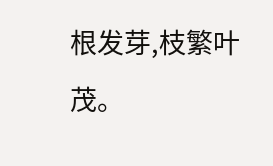根发芽,枝繁叶茂。